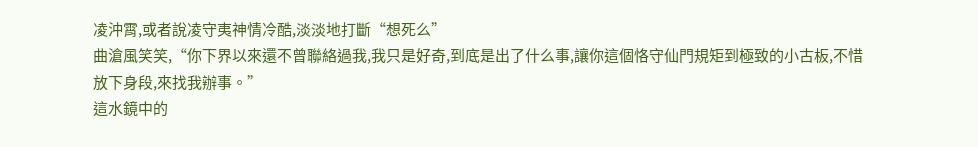凌沖霄,或者說凌守夷神情冷酷,淡淡地打斷“想死么”
曲滄風笑笑,“你下界以來還不曾聯絡過我,我只是好奇,到底是出了什么事,讓你這個恪守仙門規矩到極致的小古板,不惜放下身段,來找我辦事。”
這水鏡中的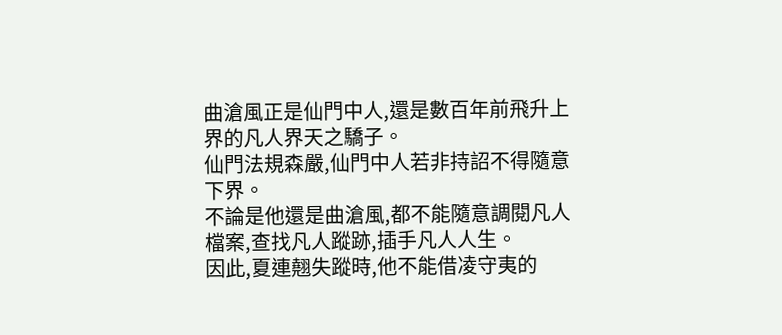曲滄風正是仙門中人,還是數百年前飛升上界的凡人界天之驕子。
仙門法規森嚴,仙門中人若非持詔不得隨意下界。
不論是他還是曲滄風,都不能隨意調閱凡人檔案,查找凡人蹤跡,插手凡人人生。
因此,夏連翹失蹤時,他不能借凌守夷的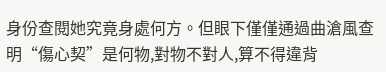身份查閱她究竟身處何方。但眼下僅僅通過曲滄風查明“傷心契”是何物,對物不對人,算不得違背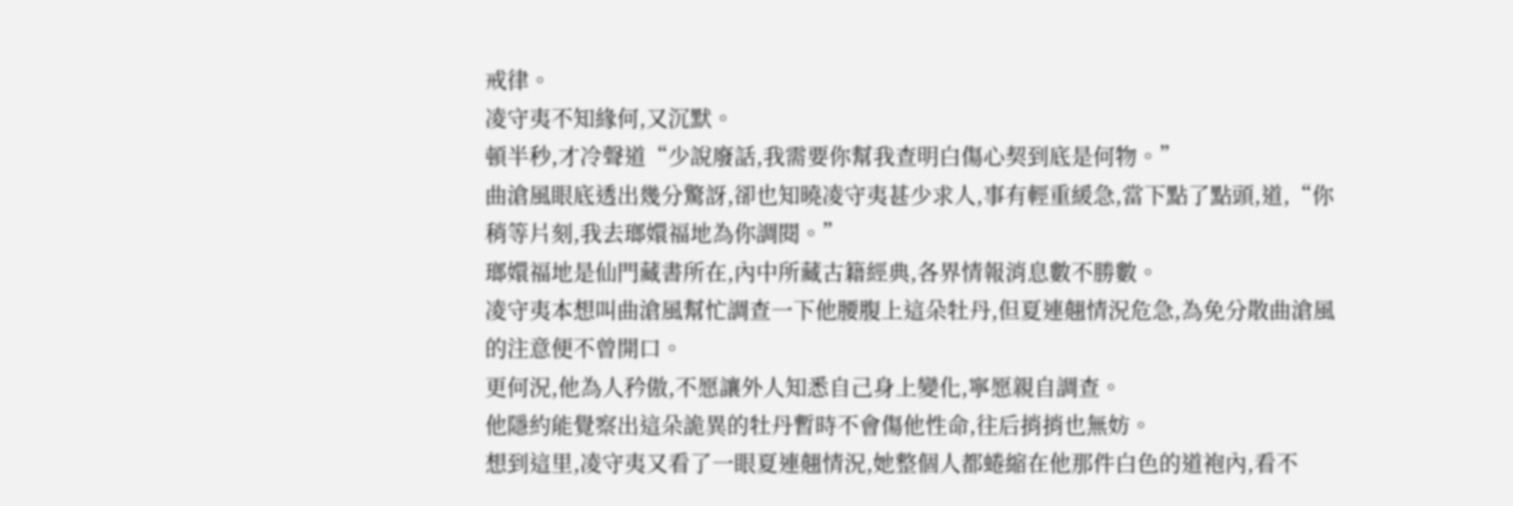戒律。
凌守夷不知緣何,又沉默。
頓半秒,才冷聲道“少說廢話,我需要你幫我查明白傷心契到底是何物。”
曲滄風眼底透出幾分驚訝,卻也知曉凌守夷甚少求人,事有輕重緩急,當下點了點頭,道,“你稍等片刻,我去瑯嬛福地為你調閱。”
瑯嬛福地是仙門藏書所在,內中所藏古籍經典,各界情報消息數不勝數。
凌守夷本想叫曲滄風幫忙調查一下他腰腹上這朵牡丹,但夏連翹情況危急,為免分散曲滄風的注意便不曾開口。
更何況,他為人矜傲,不愿讓外人知悉自己身上變化,寧愿親自調查。
他隱約能覺察出這朵詭異的牡丹暫時不會傷他性命,往后捎捎也無妨。
想到這里,凌守夷又看了一眼夏連翹情況,她整個人都蜷縮在他那件白色的道袍內,看不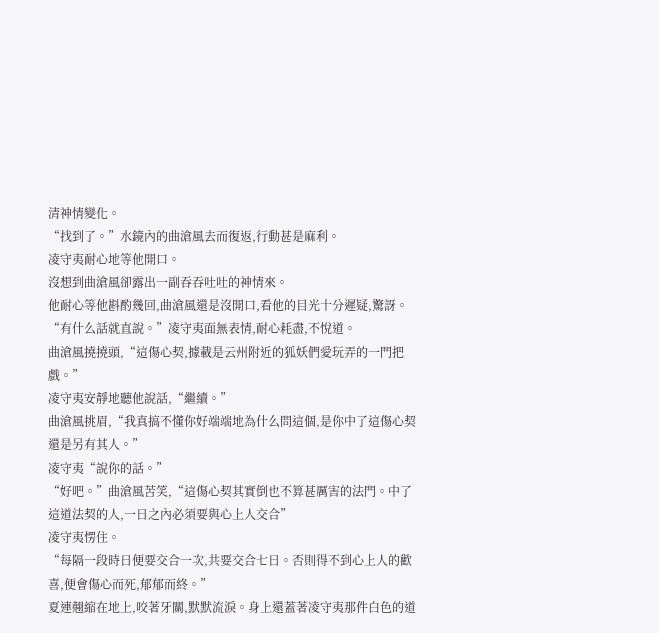清神情變化。
“找到了。”水鏡內的曲滄風去而復返,行動甚是麻利。
凌守夷耐心地等他開口。
沒想到曲滄風卻露出一副吞吞吐吐的神情來。
他耐心等他斟酌幾回,曲滄風還是沒開口,看他的目光十分遲疑,驚訝。
“有什么話就直說。”凌守夷面無表情,耐心耗盡,不悅道。
曲滄風撓撓頭,“這傷心契,據載是云州附近的狐妖們愛玩弄的一門把戲。”
凌守夷安靜地聽他說話,“繼續。”
曲滄風挑眉,“我真搞不懂你好端端地為什么問這個,是你中了這傷心契還是另有其人。”
凌守夷“說你的話。”
“好吧。”曲滄風苦笑,“這傷心契其實倒也不算甚厲害的法門。中了這道法契的人,一日之內必須要與心上人交合”
凌守夷愣住。
“每隔一段時日便要交合一次,共要交合七日。否則得不到心上人的歡喜,便會傷心而死,郁郁而終。”
夏連翹縮在地上,咬著牙關,默默流淚。身上還蓋著凌守夷那件白色的道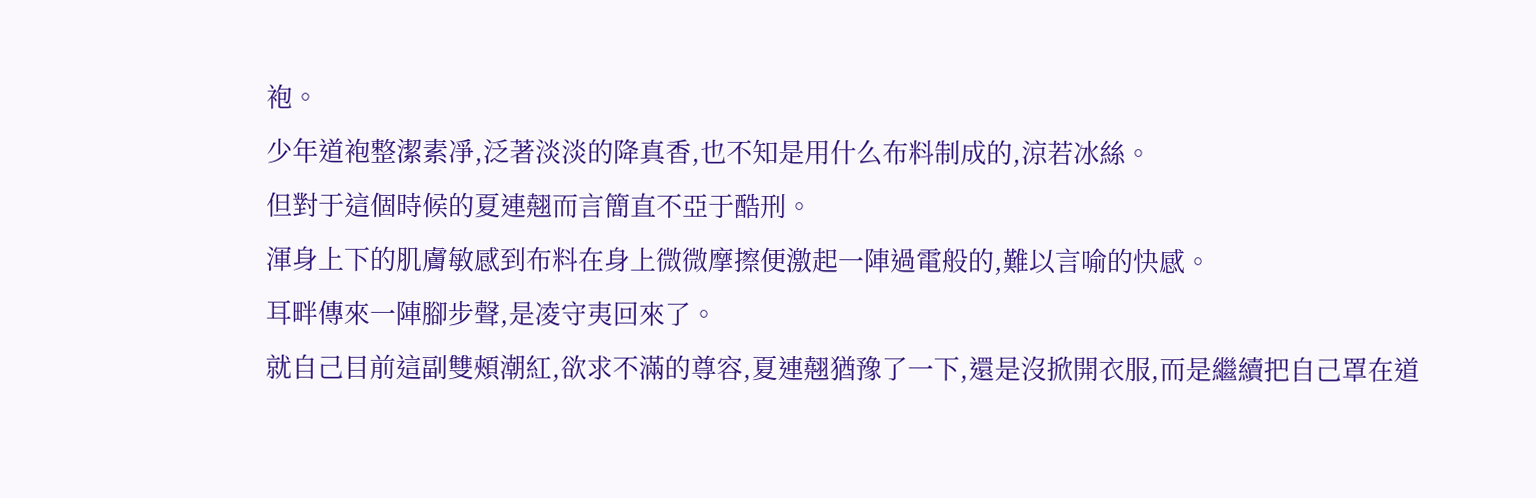袍。
少年道袍整潔素凈,泛著淡淡的降真香,也不知是用什么布料制成的,涼若冰絲。
但對于這個時候的夏連翹而言簡直不亞于酷刑。
渾身上下的肌膚敏感到布料在身上微微摩擦便激起一陣過電般的,難以言喻的快感。
耳畔傳來一陣腳步聲,是凌守夷回來了。
就自己目前這副雙頰潮紅,欲求不滿的尊容,夏連翹猶豫了一下,還是沒掀開衣服,而是繼續把自己罩在道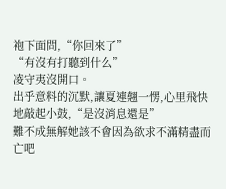袍下面問,“你回來了”
“有沒有打聽到什么”
凌守夷沒開口。
出乎意料的沉默,讓夏連翹一愣,心里飛快地敲起小鼓,“是沒消息還是”
難不成無解她該不會因為欲求不滿精盡而亡吧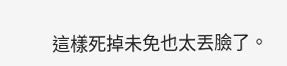這樣死掉未免也太丟臉了。